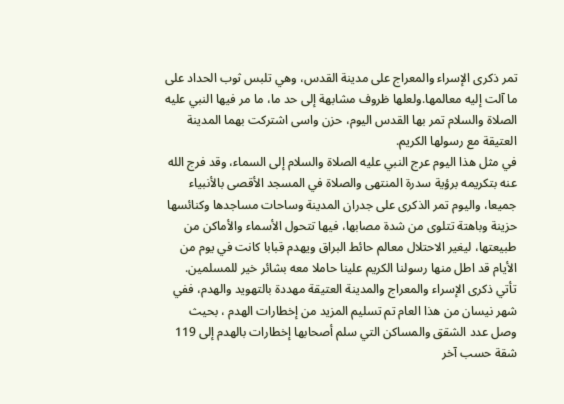تمر ذكرى الإسراء والمعراج على مدينة القدس، وهي تلبس ثوب الحداد على ما آلت إليه معالمها.ولعلها ظروف مشابهة إلى حد ما، ما مر فيها النبي عليه الصلاة والسلام تمر بها القدس اليوم، حزن واسى اشتركت بهما المدينة العتيقة مع رسولها الكريم.
في مثل هذا اليوم عرج النبي عليه الصلاة والسلام إلى السماء، وقد فرج الله عنه بتكريمه برؤية سدرة المنتهى والصلاة في المسجد الأقصى بالأنبياء جميعا، واليوم تمر الذكرى على جدران المدينة وساحات مساجدها وكنائسها حزينة وباهتة تتلوى من شدة مصابها، فيها تتحول الأسماء والأماكن من طبيعتها، ليغير الاحتلال معالم حائط البراق ويهدم قبابا كانت في يوم من الأيام قد اطل منها رسولنا الكريم علينا حاملا معه بشائر خير للمسلمين.
تأتي ذكرى الإسراء والمعراج والمدينة العتيقة مهددة بالتهويد والهدم، ففي شهر نيسان من هذا العام تم تسليم المزيد من إخطارات الهدم ، بحيث وصل عدد الشقق والمساكن التي سلم أصحابها إخطارات بالهدم إلى 119 شقة حسب آخر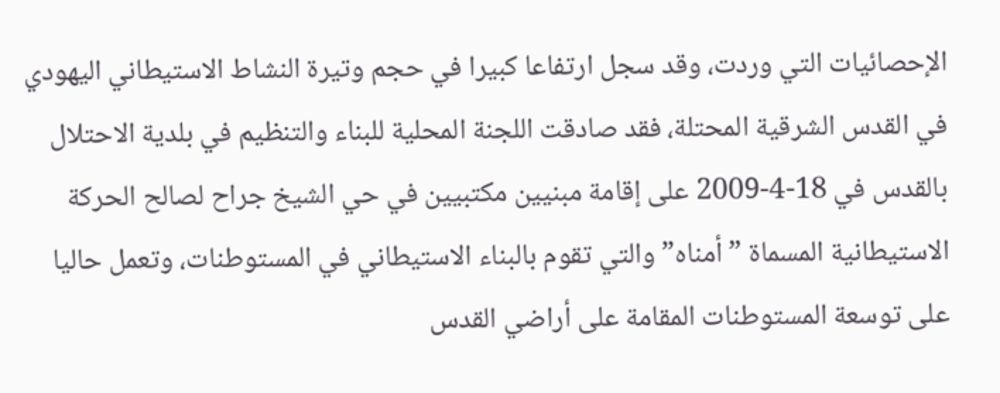الإحصائيات التي وردت، وقد سجل ارتفاعا كبيرا في حجم وتيرة النشاط الاستيطاني اليهودي في القدس الشرقية المحتلة، فقد صادقت اللجنة المحلية للبناء والتنظيم في بلدية الاحتلال بالقدس في 18-4-2009 على إقامة مبنيين مكتبيين في حي الشيخ جراح لصالح الحركة الاستيطانية المسماة ” أمناه” والتي تقوم بالبناء الاستيطاني في المستوطنات، وتعمل حاليا على توسعة المستوطنات المقامة على أراضي القدس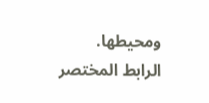ومحيطها.
الرابط المختصر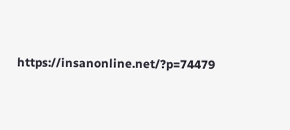https://insanonline.net/?p=74479